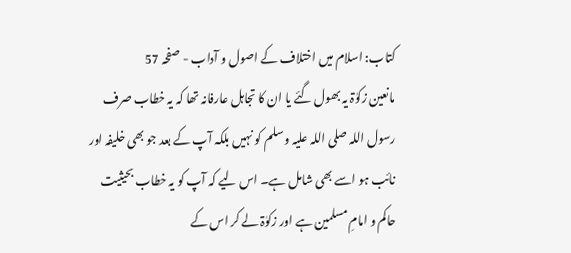کتاب: اسلام میں اختلاف کے اصول و آداب - صفحہ 57
مانعین زکوٰۃ یہ بھول گئے یا ان کا تجاہل عارفانہ تھا کہ یہ خطاب صرف رسول اللہ صلی اللہ علیہ وسلم کو نہیں بلکہ آپ کے بعد جو بھی خلیفہ اور نائب ہو اسے بھی شامل ہے۔ اس لیے کہ آپ کو یہ خطاب بحیثیت حاکم و امامِ مسلمین ہے اور زکوٰۃ لے کر اس کے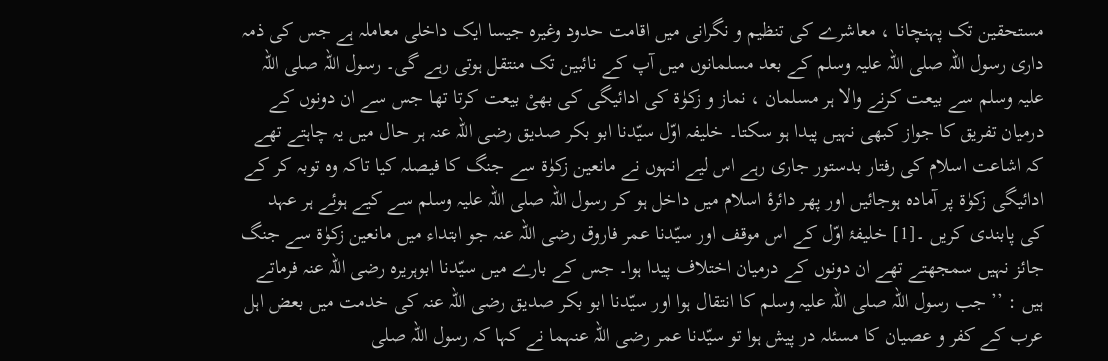مستحقین تک پہنچانا ، معاشرے کی تنظیم و نگرانی میں اقامت حدود وغیرہ جیسا ایک داخلی معاملہ ہے جس کی ذمہ داری رسول اللہ صلی اللہ علیہ وسلم کے بعد مسلمانوں میں آپ کے نائبین تک منتقل ہوتی رہے گی۔ رسول اللہ صلی اللہ علیہ وسلم سے بیعت کرنے والا ہر مسلمان ، نماز و زکوٰۃ کی ادائیگی کی بھیْ بیعت کرتا تھا جس سے ان دونوں کے درمیان تفریق کا جواز کبھی نہیں پیدا ہو سکتا۔ خلیفہ اوّل سیّدنا ابو بکر صدیق رضی اللہ عنہ ہر حال میں یہ چاہتے تھے کہ اشاعت اسلام کی رفتار بدستور جاری رہے اس لیے انہوں نے مانعین زکوٰۃ سے جنگ کا فیصلہ کیا تاکہ وہ توبہ کر کے ادائیگی زکوٰۃ پر آمادہ ہوجائیں اور پھر دائرۂ اسلام میں داخل ہو کر رسول اللہ صلی اللہ علیہ وسلم سے کیے ہوئے ہر عہد کی پابندی کریں ۔[1] خلیفۂ اوّل کے اس موقف اور سیّدنا عمر فاروق رضی اللہ عنہ جو ابتداء میں مانعین زکوٰۃ سے جنگ جائز نہیں سمجھتے تھے ان دونوں کے درمیان اختلاف پیدا ہوا۔ جس کے بارے میں سیّدنا ابوہریرہ رضی اللہ عنہ فرماتے ہیں : ’’ جب رسول اللہ صلی اللہ علیہ وسلم کا انتقال ہوا اور سیّدنا ابو بکر صدیق رضی اللہ عنہ کی خدمت میں بعض اہل عرب کے کفر و عصیان کا مسئلہ در پیش ہوا تو سیّدنا عمر رضی اللہ عنہما نے کہا کہ رسول اللہ صلی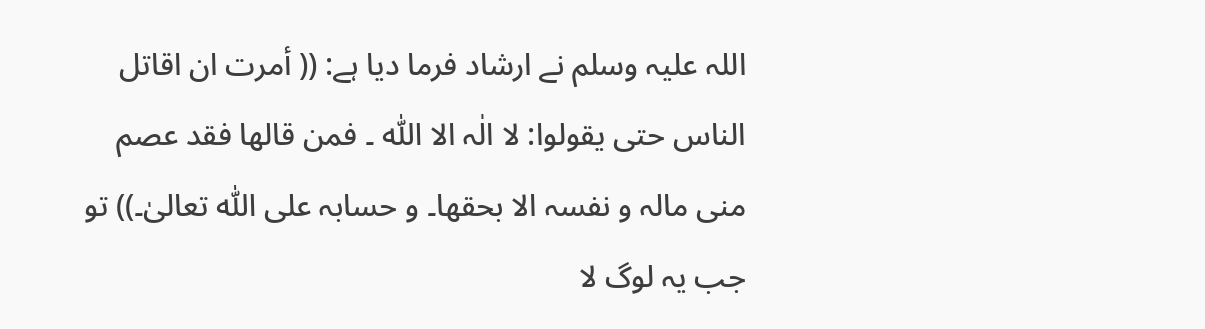اللہ علیہ وسلم نے ارشاد فرما دیا ہے: (( أمرت ان اقاتل الناس حتی یقولوا: لا الٰہ الا اللّٰه ۔ فمن قالھا فقد عصم منی مالہ و نفسہ الا بحقھا۔ و حسابہ علی اللّٰہ تعالیٰ۔)) تو جب یہ لوگ لا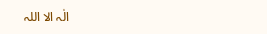الٰہ الا اللہ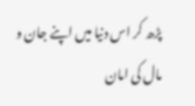پڑھ کر اس دنیا میں اپنے جان و مال کی امان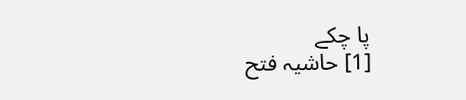پا چکے
[1] حاشیہ فتح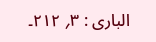الباری : ۳؍ ۲۱۲۔